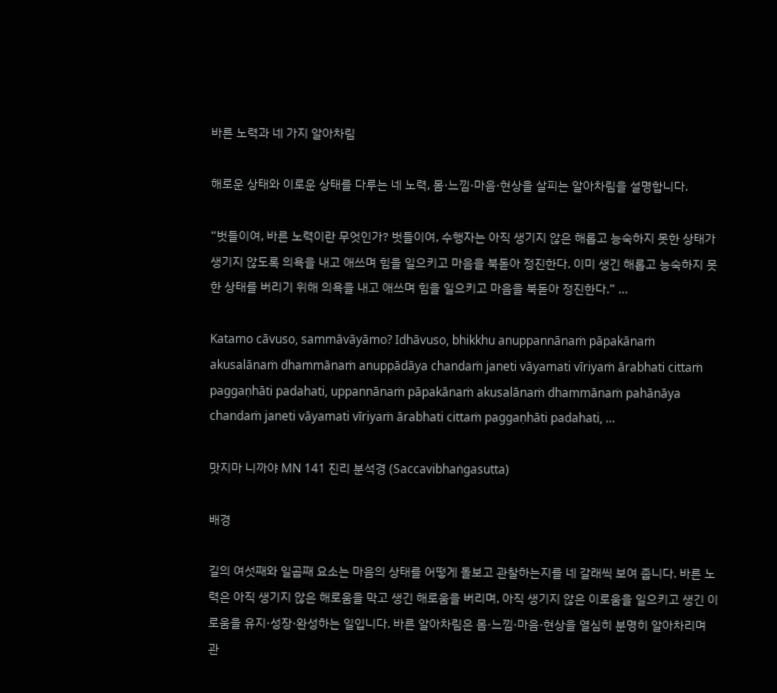바른 노력과 네 가지 알아차림

해로운 상태와 이로운 상태를 다루는 네 노력, 몸·느낌·마음·현상을 살피는 알아차림을 설명합니다.

“벗들이여, 바른 노력이란 무엇인가? 벗들이여, 수행자는 아직 생기지 않은 해롭고 능숙하지 못한 상태가 생기지 않도록 의욕을 내고 애쓰며 힘을 일으키고 마음을 북돋아 정진한다. 이미 생긴 해롭고 능숙하지 못한 상태를 버리기 위해 의욕을 내고 애쓰며 힘을 일으키고 마음을 북돋아 정진한다.” …

Katamo cāvuso, sammāvāyāmo? Idhāvuso, bhikkhu anuppannānaṁ pāpakānaṁ akusalānaṁ dhammānaṁ anuppādāya chandaṁ janeti vāyamati vīriyaṁ ārabhati cittaṁ paggaṇhāti padahati, uppannānaṁ pāpakānaṁ akusalānaṁ dhammānaṁ pahānāya chandaṁ janeti vāyamati vīriyaṁ ārabhati cittaṁ paggaṇhāti padahati, …

맛지마 니까야 MN 141 진리 분석경 (Saccavibhaṅgasutta)

배경

길의 여섯째와 일곱째 요소는 마음의 상태를 어떻게 돌보고 관찰하는지를 네 갈래씩 보여 줍니다. 바른 노력은 아직 생기지 않은 해로움을 막고 생긴 해로움을 버리며, 아직 생기지 않은 이로움을 일으키고 생긴 이로움을 유지·성장·완성하는 일입니다. 바른 알아차림은 몸·느낌·마음·현상을 열심히 분명히 알아차리며 관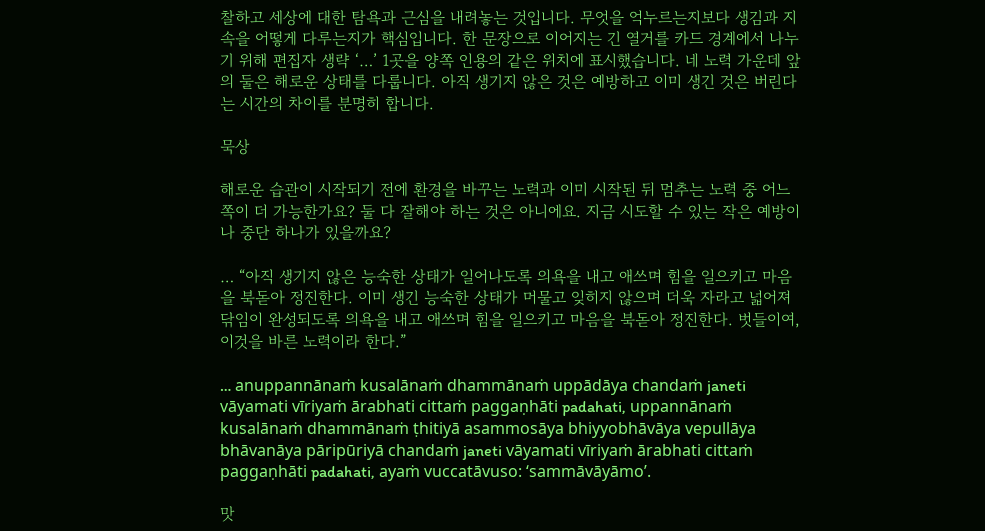찰하고 세상에 대한 탐욕과 근심을 내려놓는 것입니다. 무엇을 억누르는지보다 생김과 지속을 어떻게 다루는지가 핵심입니다. 한 문장으로 이어지는 긴 열거를 카드 경계에서 나누기 위해 편집자 생략 ‘…’ 1곳을 양쪽 인용의 같은 위치에 표시했습니다. 네 노력 가운데 앞의 둘은 해로운 상태를 다룹니다. 아직 생기지 않은 것은 예방하고 이미 생긴 것은 버린다는 시간의 차이를 분명히 합니다.

묵상

해로운 습관이 시작되기 전에 환경을 바꾸는 노력과 이미 시작된 뒤 멈추는 노력 중 어느 쪽이 더 가능한가요? 둘 다 잘해야 하는 것은 아니에요. 지금 시도할 수 있는 작은 예방이나 중단 하나가 있을까요?

… “아직 생기지 않은 능숙한 상태가 일어나도록 의욕을 내고 애쓰며 힘을 일으키고 마음을 북돋아 정진한다. 이미 생긴 능숙한 상태가 머물고 잊히지 않으며 더욱 자라고 넓어져 닦임이 완성되도록 의욕을 내고 애쓰며 힘을 일으키고 마음을 북돋아 정진한다. 벗들이여, 이것을 바른 노력이라 한다.”

… anuppannānaṁ kusalānaṁ dhammānaṁ uppādāya chandaṁ janeti vāyamati vīriyaṁ ārabhati cittaṁ paggaṇhāti padahati, uppannānaṁ kusalānaṁ dhammānaṁ ṭhitiyā asammosāya bhiyyobhāvāya vepullāya bhāvanāya pāripūriyā chandaṁ janeti vāyamati vīriyaṁ ārabhati cittaṁ paggaṇhāti padahati, ayaṁ vuccatāvuso: ‘sammāvāyāmo’.

맛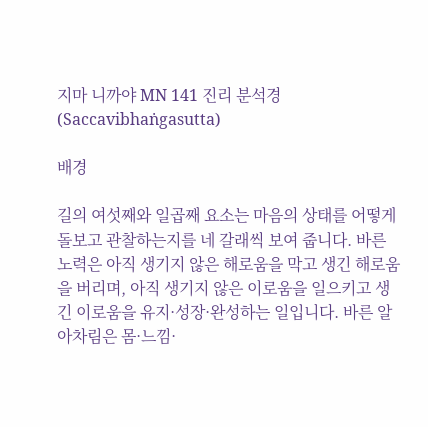지마 니까야 MN 141 진리 분석경 (Saccavibhaṅgasutta)

배경

길의 여섯째와 일곱째 요소는 마음의 상태를 어떻게 돌보고 관찰하는지를 네 갈래씩 보여 줍니다. 바른 노력은 아직 생기지 않은 해로움을 막고 생긴 해로움을 버리며, 아직 생기지 않은 이로움을 일으키고 생긴 이로움을 유지·성장·완성하는 일입니다. 바른 알아차림은 몸·느낌·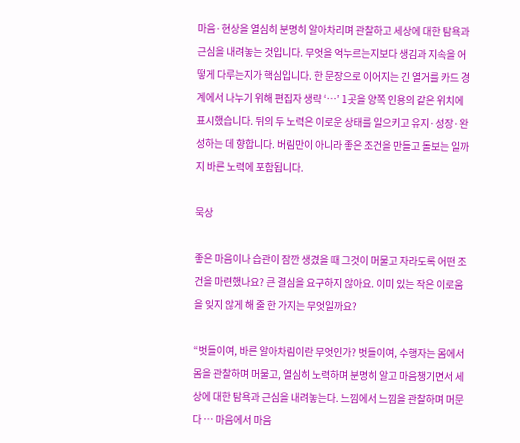마음·현상을 열심히 분명히 알아차리며 관찰하고 세상에 대한 탐욕과 근심을 내려놓는 것입니다. 무엇을 억누르는지보다 생김과 지속을 어떻게 다루는지가 핵심입니다. 한 문장으로 이어지는 긴 열거를 카드 경계에서 나누기 위해 편집자 생략 ‘…’ 1곳을 양쪽 인용의 같은 위치에 표시했습니다. 뒤의 두 노력은 이로운 상태를 일으키고 유지·성장·완성하는 데 향합니다. 버림만이 아니라 좋은 조건을 만들고 돌보는 일까지 바른 노력에 포함됩니다.

묵상

좋은 마음이나 습관이 잠깐 생겼을 때 그것이 머물고 자라도록 어떤 조건을 마련했나요? 큰 결심을 요구하지 않아요. 이미 있는 작은 이로움을 잊지 않게 해 줄 한 가지는 무엇일까요?

“벗들이여, 바른 알아차림이란 무엇인가? 벗들이여, 수행자는 몸에서 몸을 관찰하며 머물고, 열심히 노력하며 분명히 알고 마음챙기면서 세상에 대한 탐욕과 근심을 내려놓는다. 느낌에서 느낌을 관찰하며 머문다 … 마음에서 마음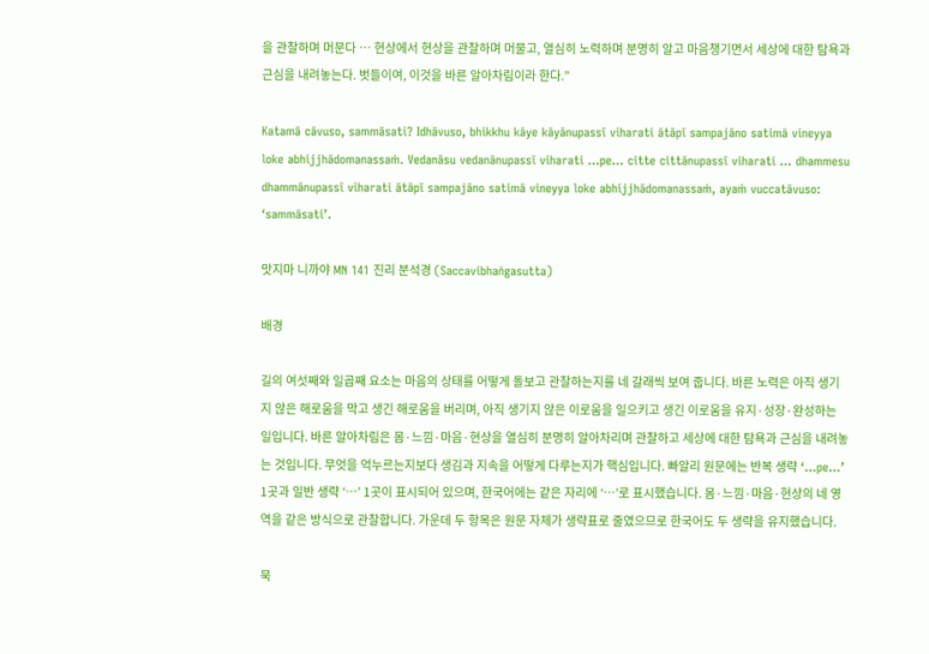을 관찰하며 머문다 … 현상에서 현상을 관찰하며 머물고, 열심히 노력하며 분명히 알고 마음챙기면서 세상에 대한 탐욕과 근심을 내려놓는다. 벗들이여, 이것을 바른 알아차림이라 한다.”

Katamā cāvuso, sammāsati? Idhāvuso, bhikkhu kāye kāyānupassī viharati ātāpī sampajāno satimā vineyya loke abhijjhādomanassaṁ. Vedanāsu vedanānupassī viharati …pe… citte cittānupassī viharati … dhammesu dhammānupassī viharati ātāpī sampajāno satimā vineyya loke abhijjhādomanassaṁ, ayaṁ vuccatāvuso: ‘sammāsati’.

맛지마 니까야 MN 141 진리 분석경 (Saccavibhaṅgasutta)

배경

길의 여섯째와 일곱째 요소는 마음의 상태를 어떻게 돌보고 관찰하는지를 네 갈래씩 보여 줍니다. 바른 노력은 아직 생기지 않은 해로움을 막고 생긴 해로움을 버리며, 아직 생기지 않은 이로움을 일으키고 생긴 이로움을 유지·성장·완성하는 일입니다. 바른 알아차림은 몸·느낌·마음·현상을 열심히 분명히 알아차리며 관찰하고 세상에 대한 탐욕과 근심을 내려놓는 것입니다. 무엇을 억누르는지보다 생김과 지속을 어떻게 다루는지가 핵심입니다. 빠알리 원문에는 반복 생략 ‘…pe…’ 1곳과 일반 생략 ‘…’ 1곳이 표시되어 있으며, 한국어에는 같은 자리에 ‘…’로 표시했습니다. 몸·느낌·마음·현상의 네 영역을 같은 방식으로 관찰합니다. 가운데 두 항목은 원문 자체가 생략표로 줄였으므로 한국어도 두 생략을 유지했습니다.

묵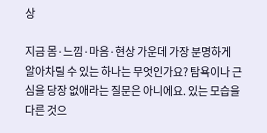상

지금 몸·느낌·마음·현상 가운데 가장 분명하게 알아차릴 수 있는 하나는 무엇인가요? 탐욕이나 근심을 당장 없애라는 질문은 아니에요. 있는 모습을 다른 것으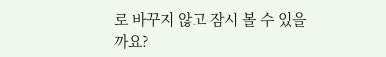로 바꾸지 않고 잠시 볼 수 있을까요?